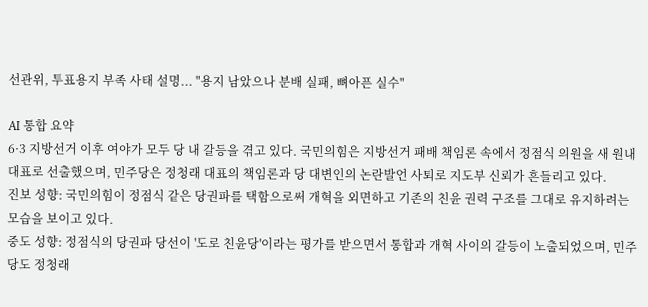선관위, 투표용지 부족 사태 설명... "용지 남았으나 분배 실패, 뼈아픈 실수"

AI 통합 요약
6·3 지방선거 이후 여야가 모두 당 내 갈등을 겪고 있다. 국민의힘은 지방선거 패배 책임론 속에서 정점식 의원을 새 원내대표로 선출했으며, 민주당은 정청래 대표의 책임론과 당 대변인의 논란발언 사퇴로 지도부 신뢰가 흔들리고 있다.
진보 성향: 국민의힘이 정점식 같은 당권파를 택함으로써 개혁을 외면하고 기존의 친윤 권력 구조를 그대로 유지하려는 모습을 보이고 있다.
중도 성향: 정점식의 당권파 당선이 '도로 친윤당'이라는 평가를 받으면서 통합과 개혁 사이의 갈등이 노출되었으며, 민주당도 정청래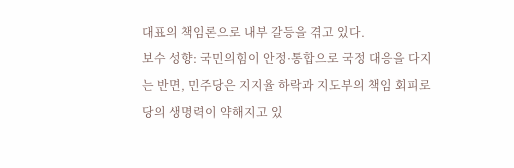대표의 책임론으로 내부 갈등을 겪고 있다.
보수 성향: 국민의힘이 안정·통합으로 국정 대응을 다지는 반면, 민주당은 지지율 하락과 지도부의 책임 회피로 당의 생명력이 약해지고 있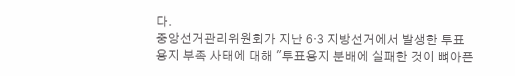다.
중앙선거관리위원회가 지난 6·3 지방선거에서 발생한 투표용지 부족 사태에 대해 "투표용지 분배에 실패한 것이 뼈아픈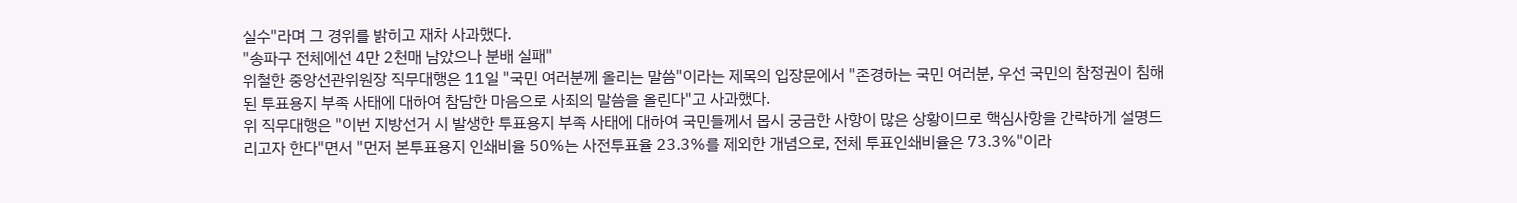실수"라며 그 경위를 밝히고 재차 사과했다.
"송파구 전체에선 4만 2천매 남았으나 분배 실패"
위철한 중앙선관위원장 직무대행은 11일 "국민 여러분께 올리는 말씀"이라는 제목의 입장문에서 "존경하는 국민 여러분, 우선 국민의 참정권이 침해된 투표용지 부족 사태에 대하여 참담한 마음으로 사죄의 말씀을 올린다"고 사과했다.
위 직무대행은 "이번 지방선거 시 발생한 투표용지 부족 사태에 대하여 국민들께서 몹시 궁금한 사항이 많은 상황이므로 핵심사항을 간략하게 설명드리고자 한다"면서 "먼저 본투표용지 인쇄비율 50%는 사전투표율 23.3%를 제외한 개념으로, 전체 투표인쇄비율은 73.3%"이라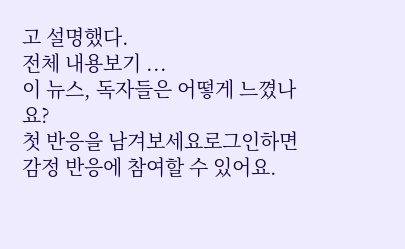고 설명했다.
전체 내용보기 ...
이 뉴스, 독자들은 어떻게 느꼈나요?
첫 반응을 남겨보세요로그인하면 감정 반응에 참여할 수 있어요.